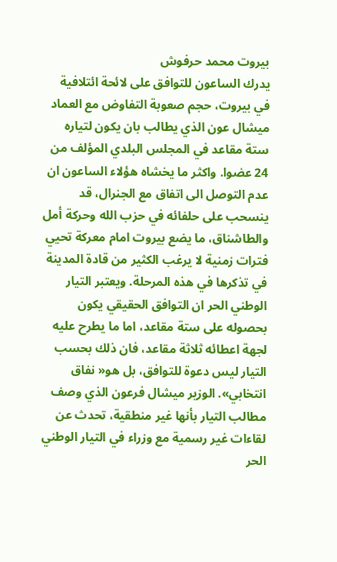بيروت محمد حرفوش
يدرك الساعون للتوافق على لائحة ائتلافية في بيروت، حجم صعوبة التفاوض مع العماد ميشال عون الذي يطالب بان يكون لتياره ستة مقاعد في المجلس البلدي المؤلف من 24 عضوا. واكثر ما يخشاه هؤلاء الساعون ان عدم التوصل الى اتفاق مع الجنرال، قد ينسحب على حلفائه في حزب الله وحركة أمل والطاشناق، ما يضع بيروت امام معركة تحيي فترات زمنية لا يرغب الكثير من قادة المدينة في تذكرها في هذه المرحلة. ويعتبر التيار الوطني الحر ان التوافق الحقيقي يكون بحصوله على ستة مقاعد، اما ما يطرح عليه لجهة اعطائه ثلاثة مقاعد، فان ذلك بحسب التيار ليس دعوة للتوافق، بل هو« نفاق انتخابي». الوزير ميشال فرعون الذي وصف مطالب التيار بأنها غير منطقية، تحدث عن لقاءات غير رسمية مع وزراء في التيار الوطني الحر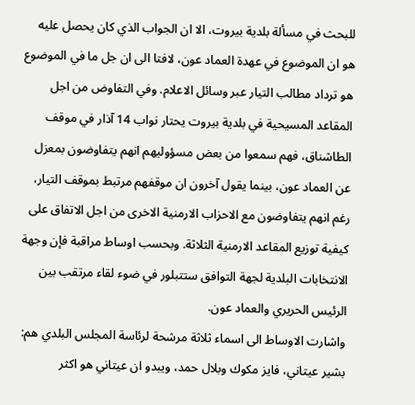للبحث في مسألة بلدية بيروت، الا ان الجواب الذي كان يحصل عليه هو ان الموضوع في عهدة العماد عون، لافتا الى ان جل ما في الموضوع هو ترداد مطالب التيار عبر وسائل الاعلام. وفي التفاوض من اجل المقاعد المسيحية في بلدية بيروت يحتار نواب 14 آذار في موقف الطاشناق، فهم سمعوا من بعض مسؤوليهم انهم يتفاوضون بمعزل عن العماد عون، بينما يقول آخرون ان موقفهم مرتبط بموقف التيار، رغم انهم يتفاوضون مع الاحزاب الارمنية الاخرى من اجل الاتفاق على كيفية توزيع المقاعد الارمنية الثلاثة. وبحسب اوساط مراقبة فإن وجهة الانتخابات البلدية لجهة التوافق ستتبلور في ضوء لقاء مرتقب بين الرئيس الحريري والعماد عون.
واشارت الاوساط الى اسماء ثلاثة مرشحة لرئاسة المجلس البلدي هم: بشير عيتاني، فايز مكوك وبلال حمد، ويبدو ان عيتاني هو اكثر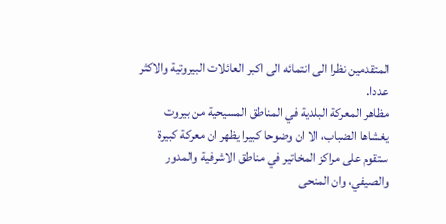المتقدمين نظرا الى انتمائه الى اكبر العائلات البيروتية والاكثر عددا.
مظاهر المعركة البلدية في المناطق المسيحية من بيروت يغشاها الضباب، الا ان وضوحا كبيرا يظهر ان معركة كبيرة ستقوم على مراكز المخاتير في مناطق الاشرفية والمدور والصيفي، وان المنحى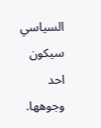السياسي سيكون احد وجوهها.